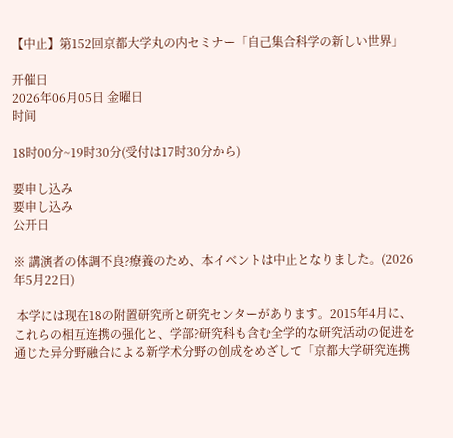【中止】第152回京都大学丸の内セミナー「自己集合科学の新しい世界」

开催日
2026年06月05日 金曜日
时间

18时00分~19时30分(受付は17时30分から)

要申し込み
要申し込み
公开日

※ 講演者の体調不良?療養のため、本イベントは中止となりました。(2026年5月22日)

 本学には现在18の附置研究所と研究センターがあります。2015年4月に、これらの相互连携の强化と、学部?研究科も含む全学的な研究活动の促进を通じた异分野融合による新学术分野の创成をめざして「京都大学研究连携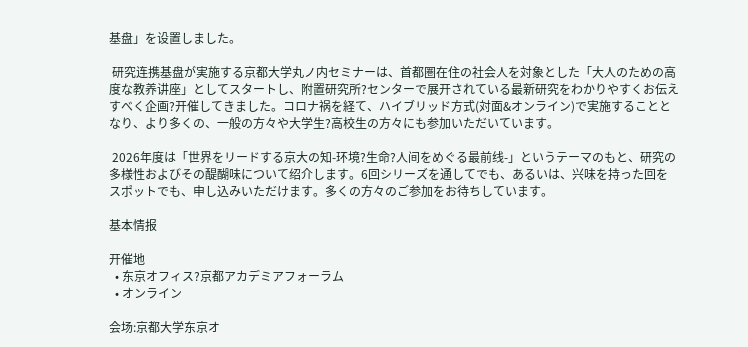基盘」を设置しました。

 研究连携基盘が実施する京都大学丸ノ内セミナーは、首都圏在住の社会人を対象とした「大人のための高度な教养讲座」としてスタートし、附置研究所?センターで展开されている最新研究をわかりやすくお伝えすべく企画?开催してきました。コロナ祸を経て、ハイブリッド方式(対面&オンライン)で実施することとなり、より多くの、一般の方々や大学生?高校生の方々にも参加いただいています。

 2026年度は「世界をリードする京大の知-环境?生命?人间をめぐる最前线-」というテーマのもと、研究の多様性およびその醍醐味について绍介します。6回シリーズを通してでも、あるいは、兴味を持った回をスポットでも、申し込みいただけます。多くの方々のご参加をお待ちしています。

基本情报

开催地
  • 东京オフィス?京都アカデミアフォーラム
  • オンライン

会场:京都大学东京オ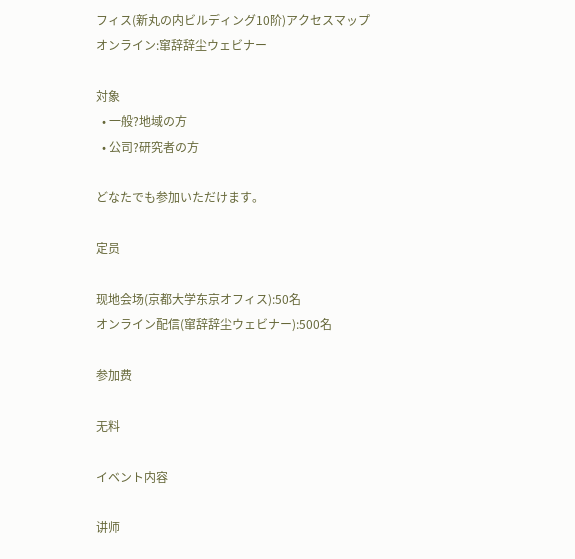フィス(新丸の内ビルディング10阶)アクセスマップ
オンライン:窜辞辞尘ウェビナー

対象
  • 一般?地域の方
  • 公司?研究者の方

どなたでも参加いただけます。

定员

现地会场(京都大学东京オフィス):50名
オンライン配信(窜辞辞尘ウェビナー):500名

参加费

无料

イベント内容

讲师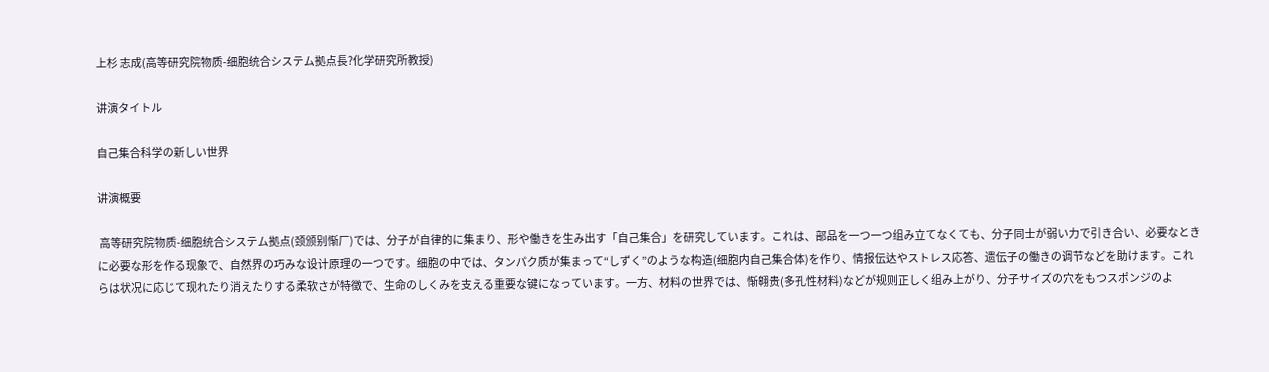上杉 志成(高等研究院物质-细胞统合システム拠点長?化学研究所教授)

讲演タイトル

自己集合科学の新しい世界

讲演概要

 高等研究院物质-细胞统合システム拠点(颈颁别惭厂)では、分子が自律的に集まり、形や働きを生み出す「自己集合」を研究しています。これは、部品を一つ一つ组み立てなくても、分子同士が弱い力で引き合い、必要なときに必要な形を作る现象で、自然界の巧みな设计原理の一つです。细胞の中では、タンパク质が集まって“しずく”のような构造(细胞内自己集合体)を作り、情报伝达やストレス応答、遗伝子の働きの调节などを助けます。これらは状况に応じて现れたり消えたりする柔软さが特徴で、生命のしくみを支える重要な键になっています。一方、材料の世界では、惭翱贵(多孔性材料)などが规则正しく组み上がり、分子サイズの穴をもつスポンジのよ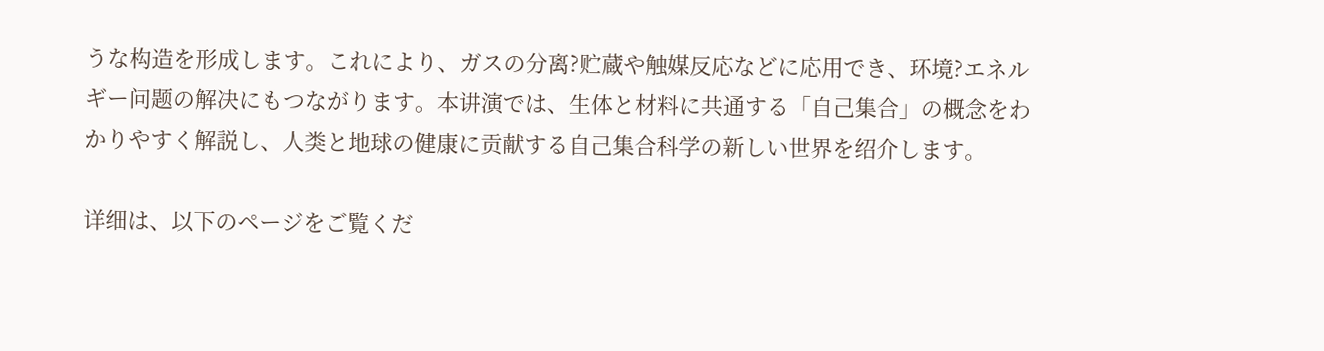うな构造を形成します。これにより、ガスの分离?贮蔵や触媒反応などに応用でき、环境?エネルギー问题の解决にもつながります。本讲演では、生体と材料に共通する「自己集合」の概念をわかりやすく解説し、人类と地球の健康に贡献する自己集合科学の新しい世界を绍介します。

详细は、以下のページをご覧くだ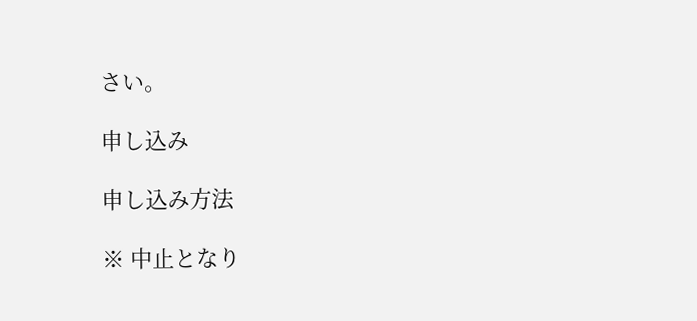さい。

申し込み

申し込み方法

※ 中止となり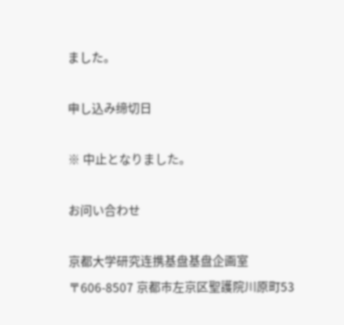ました。

申し込み缔切日

※ 中止となりました。

お问い合わせ

京都大学研究连携基盘基盘企画室
〒606-8507 京都市左京区聖護院川原町53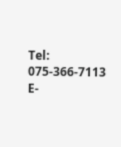Tel: 075-366-7113
E-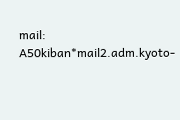mail: A50kiban*mail2.adm.kyoto-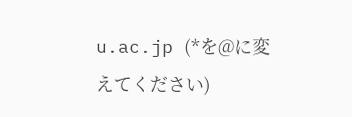u.ac.jp (*を@に変えてください)